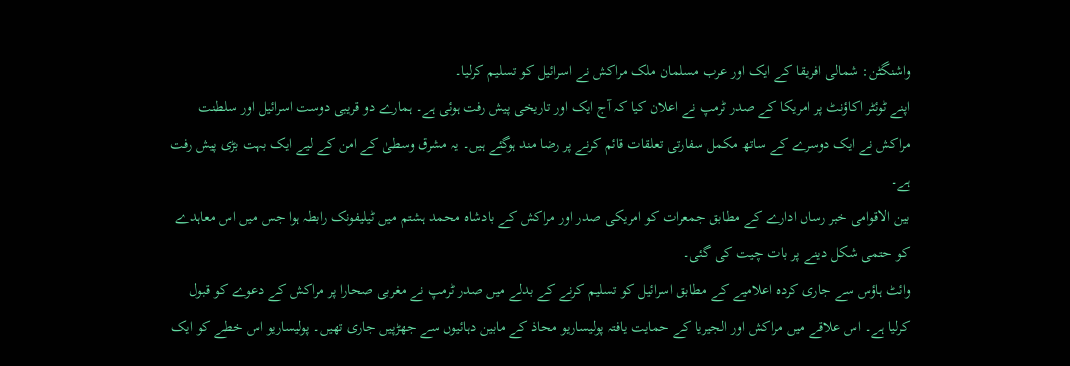واشنگٹن: شمالی افریقا کے ایک اور عرب مسلمان ملک مراکش نے اسرائیل کو تسلیم کرلیا۔
اپنے ٹوئٹر اکاؤنٹ پر امریکا کے صدر ٹرمپ نے اعلان کیا کہ آج ایک اور تاریخی پیش رفت ہوئی ہے۔ ہمارے دو قریبی دوست اسرائیل اور سلطنت مراکش نے ایک دوسرے کے ساتھ مکمل سفارتی تعلقات قائم کرنے پر رضا مند ہوگئے ہیں۔ یہ مشرق وسطیٰ کے امن کے لیے ایک بہت بڑی پیش رفت ہے۔
بین الاقوامی خبر رساں ادارے کے مطابق جمعرات کو امریکی صدر اور مراکش کے بادشاہ محمد ہشتم میں ٹیلیفونک رابطہ ہوا جس میں اس معاہدے کو حتمی شکل دینے پر بات چیت کی گئی۔
وائٹ ہاؤس سے جاری کردہ اعلامیے کے مطابق اسرائیل کو تسلیم کرنے کے بدلے میں صدر ٹرمپ نے مغربی صحارا پر مراکش کے دعوے کو قبول کرلیا ہے۔ اس علاقے میں مراکش اور الجیریا کے حمایت یافتہ پولیساریو محاذ کے مابین دہائیوں سے جھڑپیں جاری تھیں۔ پولیساریو اس خطے کو ایک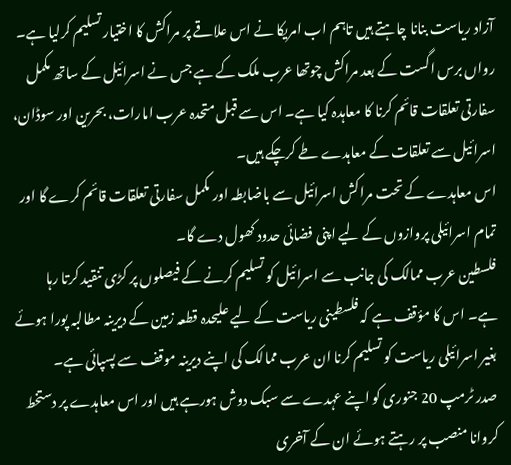آزاد ریاست بنانا چاہتے ہیں تاہم اب امریکا نے اس علاقے پر مراکش کا اختیار تسلیم کرلیا ہے۔
رواں برس اگست کے بعد مراکش چوتھا عرب ملک کے ہے جس نے اسرائیل کے ساتھ مکمل سفارتی تعلقات قائم کرنا کا معاہدہ کیا ہے۔ اس سے قبل متحدہ عرب امارات، بحرین اور سوڈان، اسرائیل سے تعلقات کے معاہدے طے کرچکے ہیں۔
اس معاہدے کے تحت مراکش اسرائیل سے باضابطہ اور مکمل سفارتی تعلقات قائم کرے گا اور تمام اسرائیلی پروازوں کے لیے اپنی فضائی حدود کھول دے گا۔
فلسطین عرب ممالک کی جانب سے اسرائیل کو تسلیم کرنے کے فیصلوں پر کڑی تنقید کرتا رہا ہے۔ اس کا مؤقف ہے کہ فلسطینی ریاست کے لیے علیحدہ قطعہ زمین کے دیرینہ مطالبہ پورا ہوئے بغیر اسرائیلی ریاست کو تسلیم کرنا ان عرب ممالک کی اپنے دیرینہ موقف سے پسپائی ہے۔
صدر ٹرمپ 20 جنوری کو اپنے عہدے سے سبک دوش ہورہے ہیں اور اس معاہدے پر دستخط کروانا منصب پر رہتے ہوئے ان کے آخری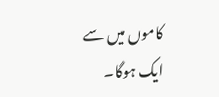کاموں میں سے ایک ہوگا۔